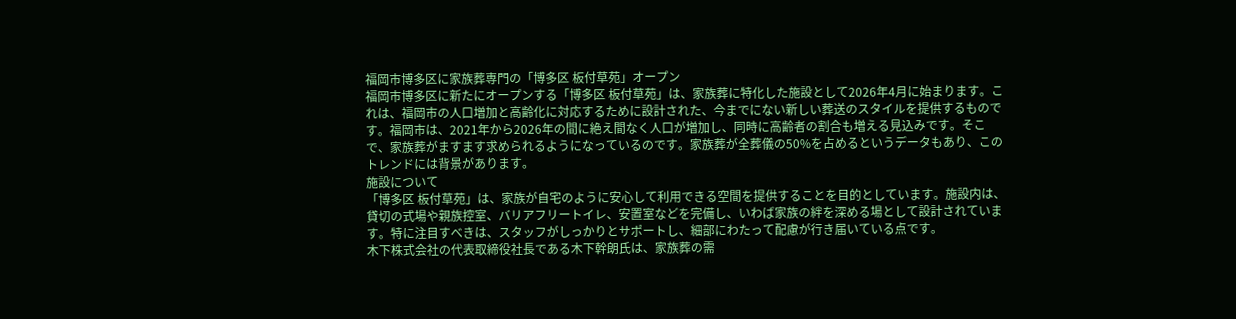福岡市博多区に家族葬専門の「博多区 板付草苑」オープン
福岡市博多区に新たにオープンする「博多区 板付草苑」は、家族葬に特化した施設として2026年4月に始まります。これは、福岡市の人口増加と高齢化に対応するために設計された、今までにない新しい葬送のスタイルを提供するものです。福岡市は、2021年から2026年の間に絶え間なく人口が増加し、同時に高齢者の割合も増える見込みです。そこで、家族葬がますます求められるようになっているのです。家族葬が全葬儀の50%を占めるというデータもあり、このトレンドには背景があります。
施設について
「博多区 板付草苑」は、家族が自宅のように安心して利用できる空間を提供することを目的としています。施設内は、貸切の式場や親族控室、バリアフリートイレ、安置室などを完備し、いわば家族の絆を深める場として設計されています。特に注目すべきは、スタッフがしっかりとサポートし、細部にわたって配慮が行き届いている点です。
木下株式会社の代表取締役社長である木下幹朗氏は、家族葬の需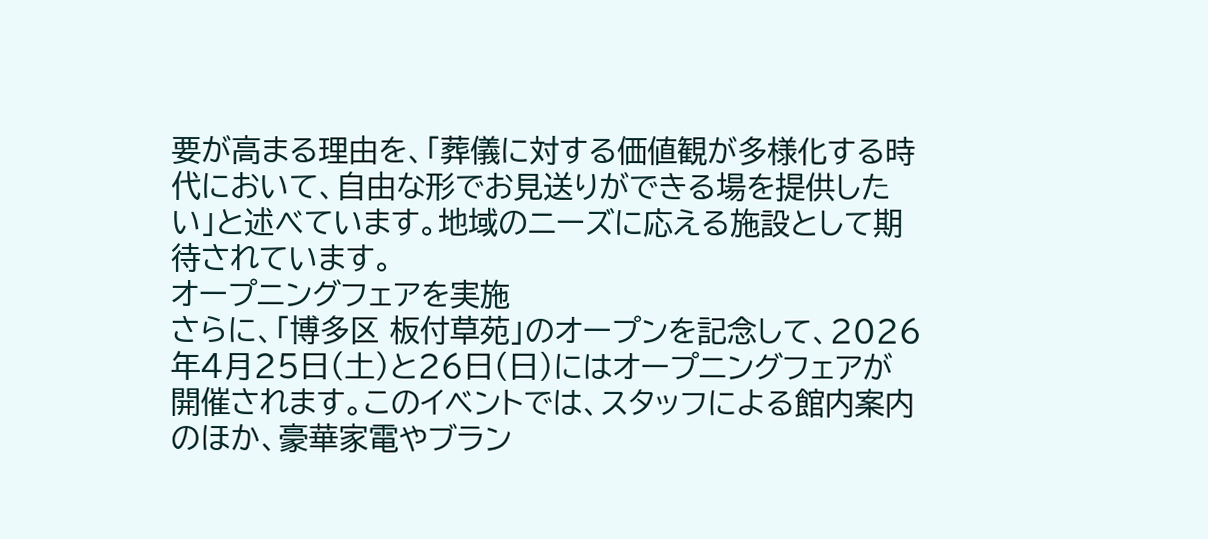要が高まる理由を、「葬儀に対する価値観が多様化する時代において、自由な形でお見送りができる場を提供したい」と述べています。地域のニーズに応える施設として期待されています。
オープニングフェアを実施
さらに、「博多区 板付草苑」のオープンを記念して、2026年4月25日(土)と26日(日)にはオープニングフェアが開催されます。このイベントでは、スタッフによる館内案内のほか、豪華家電やブラン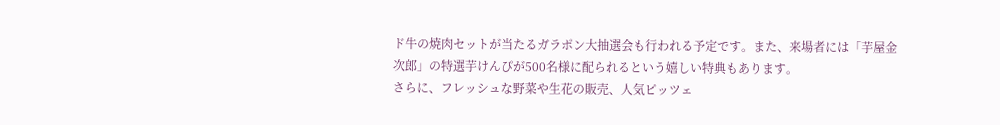ド牛の焼肉セットが当たるガラポン大抽選会も行われる予定です。また、来場者には「芋屋金次郎」の特選芋けんぴが500名様に配られるという嬉しい特典もあります。
さらに、フレッシュな野菜や生花の販売、人気ピッツェ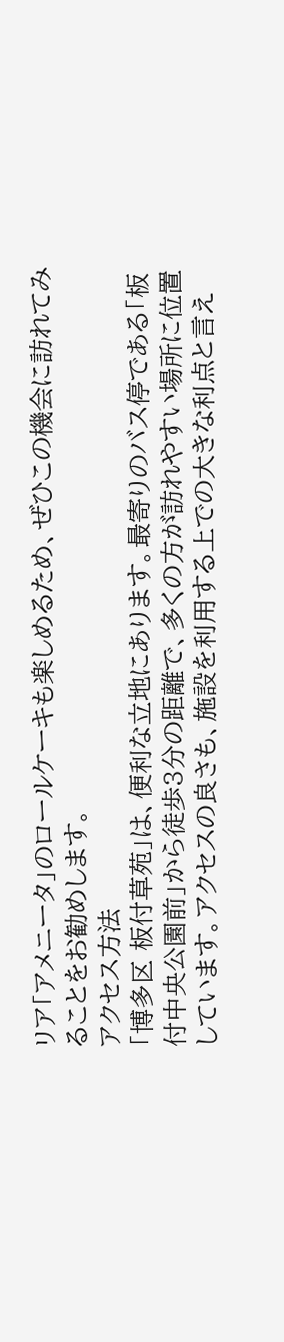リア「アメニータ」のロールケーキも楽しめるため、ぜひこの機会に訪れてみることをお勧めします。
アクセス方法
「博多区 板付草苑」は、便利な立地にあります。最寄りのバス停である「板付中央公園前」から徒歩3分の距離で、多くの方が訪れやすい場所に位置しています。アクセスの良さも、施設を利用する上での大きな利点と言え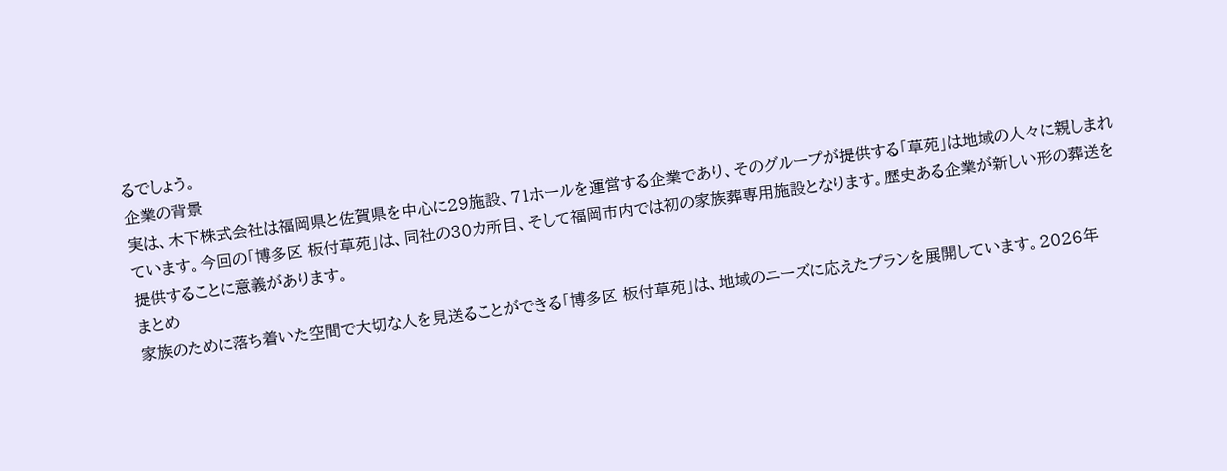るでしょう。
企業の背景
実は、木下株式会社は福岡県と佐賀県を中心に29施設、71ホールを運営する企業であり、そのグループが提供する「草苑」は地域の人々に親しまれています。今回の「博多区 板付草苑」は、同社の30カ所目、そして福岡市内では初の家族葬専用施設となります。歴史ある企業が新しい形の葬送を提供することに意義があります。
まとめ
家族のために落ち着いた空間で大切な人を見送ることができる「博多区 板付草苑」は、地域のニーズに応えたプランを展開しています。2026年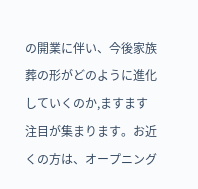の開業に伴い、今後家族葬の形がどのように進化していくのか,ますます注目が集まります。お近くの方は、オープニング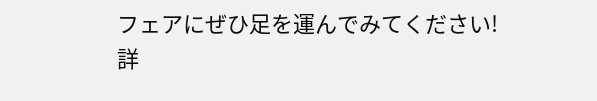フェアにぜひ足を運んでみてください!
詳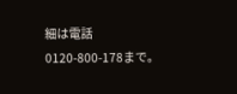細は電話0120-800-178まで。